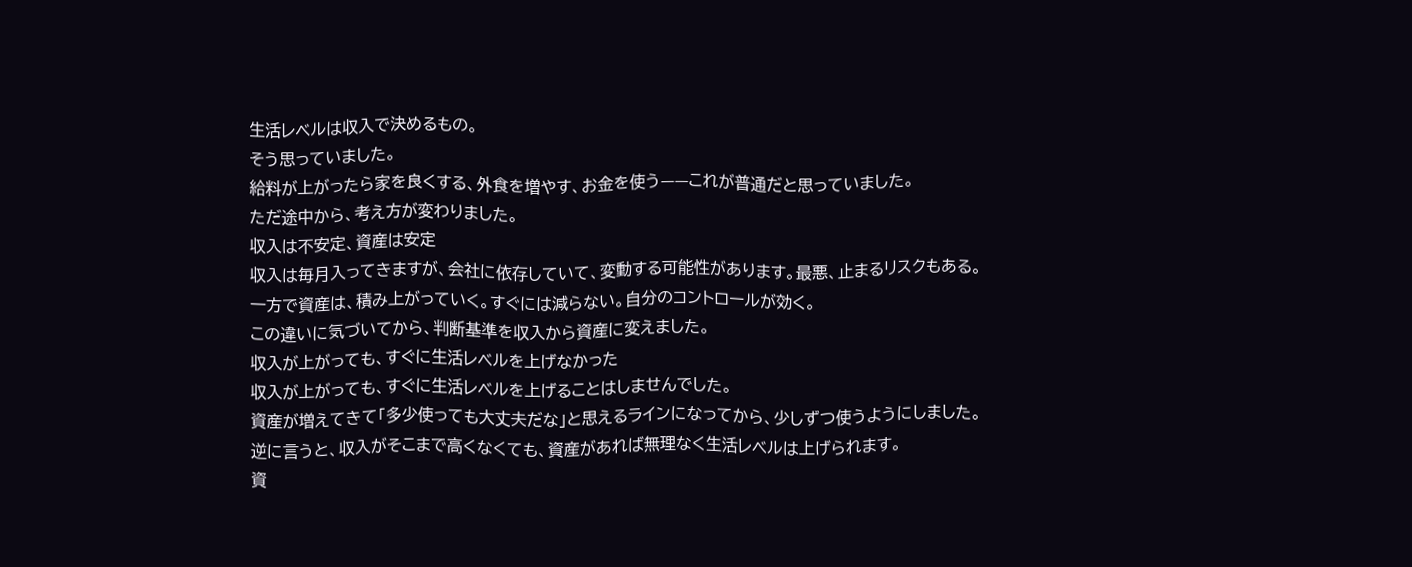生活レベルは収入で決めるもの。
そう思っていました。
給料が上がったら家を良くする、外食を増やす、お金を使う——これが普通だと思っていました。
ただ途中から、考え方が変わりました。
収入は不安定、資産は安定
収入は毎月入ってきますが、会社に依存していて、変動する可能性があります。最悪、止まるリスクもある。
一方で資産は、積み上がっていく。すぐには減らない。自分のコントロールが効く。
この違いに気づいてから、判断基準を収入から資産に変えました。
収入が上がっても、すぐに生活レベルを上げなかった
収入が上がっても、すぐに生活レベルを上げることはしませんでした。
資産が増えてきて「多少使っても大丈夫だな」と思えるラインになってから、少しずつ使うようにしました。
逆に言うと、収入がそこまで高くなくても、資産があれば無理なく生活レベルは上げられます。
資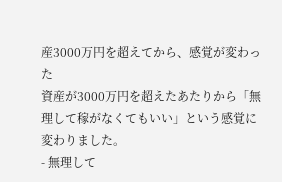産3000万円を超えてから、感覚が変わった
資産が3000万円を超えたあたりから「無理して稼がなくてもいい」という感覚に変わりました。
- 無理して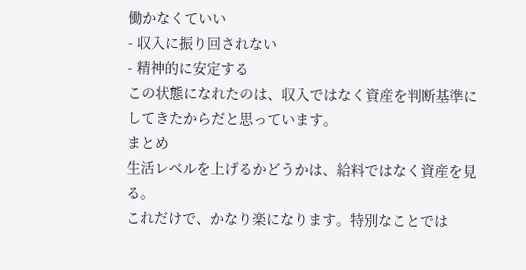働かなくていい
- 収入に振り回されない
- 精神的に安定する
この状態になれたのは、収入ではなく資産を判断基準にしてきたからだと思っています。
まとめ
生活レベルを上げるかどうかは、給料ではなく資産を見る。
これだけで、かなり楽になります。特別なことでは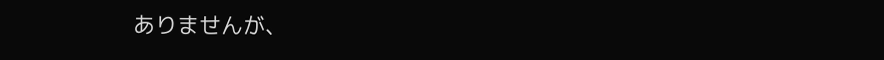ありませんが、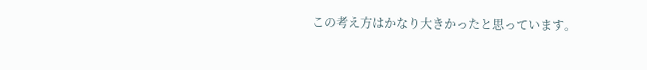この考え方はかなり大きかったと思っています。